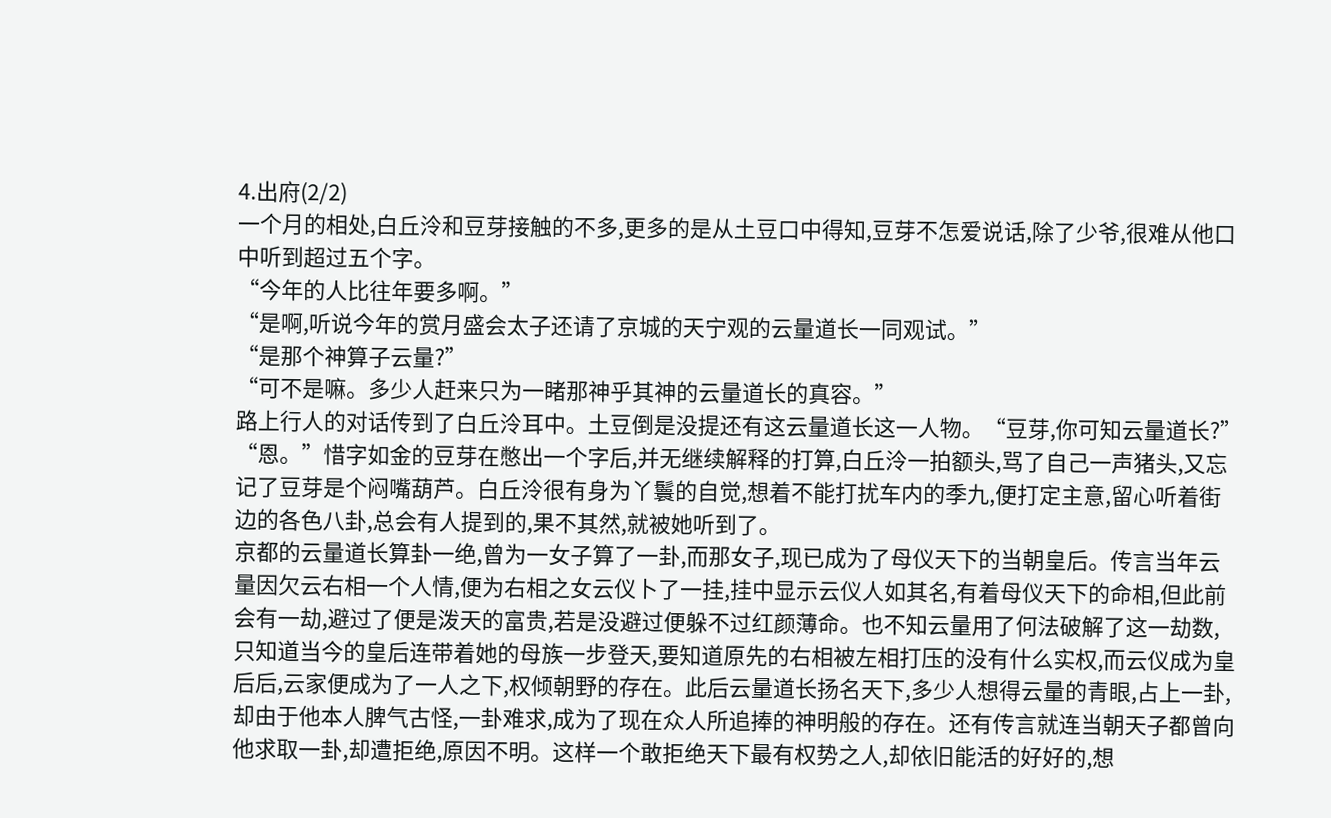4.出府(2/2)
一个月的相处,白丘泠和豆芽接触的不多,更多的是从土豆口中得知,豆芽不怎爱说话,除了少爷,很难从他口中听到超过五个字。
“今年的人比往年要多啊。”
“是啊,听说今年的赏月盛会太子还请了京城的天宁观的云量道长一同观试。”
“是那个神算子云量?”
“可不是嘛。多少人赶来只为一睹那神乎其神的云量道长的真容。”
路上行人的对话传到了白丘泠耳中。土豆倒是没提还有这云量道长这一人物。“豆芽,你可知云量道长?”
“恩。”惜字如金的豆芽在憋出一个字后,并无继续解释的打算,白丘泠一拍额头,骂了自己一声猪头,又忘记了豆芽是个闷嘴葫芦。白丘泠很有身为丫鬟的自觉,想着不能打扰车内的季九,便打定主意,留心听着街边的各色八卦,总会有人提到的,果不其然,就被她听到了。
京都的云量道长算卦一绝,曾为一女子算了一卦,而那女子,现已成为了母仪天下的当朝皇后。传言当年云量因欠云右相一个人情,便为右相之女云仪卜了一挂,挂中显示云仪人如其名,有着母仪天下的命相,但此前会有一劫,避过了便是泼天的富贵,若是没避过便躲不过红颜薄命。也不知云量用了何法破解了这一劫数,只知道当今的皇后连带着她的母族一步登天,要知道原先的右相被左相打压的没有什么实权,而云仪成为皇后后,云家便成为了一人之下,权倾朝野的存在。此后云量道长扬名天下,多少人想得云量的青眼,占上一卦,却由于他本人脾气古怪,一卦难求,成为了现在众人所追捧的神明般的存在。还有传言就连当朝天子都曾向他求取一卦,却遭拒绝,原因不明。这样一个敢拒绝天下最有权势之人,却依旧能活的好好的,想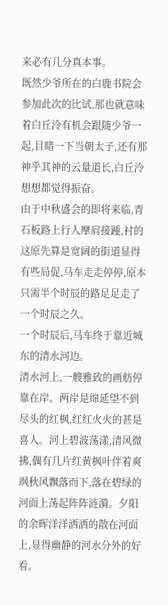来必有几分真本事。
既然少爷所在的白鹿书院会参加此次的比试,那也就意味着白丘泠有机会跟随少爷一起,目睹一下当朝太子,还有那神乎其神的云量道长,白丘泠想想都觉得振奋。
由于中秋盛会的即将来临,青石板路上行人摩肩接踵,衬的这原先算是宽阔的街道显得有些局促,马车走走停停,原本只需半个时辰的路足足走了一个时辰之久。
一个时辰后,马车终于靠近城东的清水河边。
清水河上,一艘雅致的画舫停靠在岸。两岸是绵延望不到尽头的红枫,红红火火的甚是喜人。河上碧波荡漾,清风微拂,偶有几片红黄枫叶伴着爽飒秋风飘落而下,落在碧绿的河面上荡起阵阵涟漪。夕阳的余晖洋洋洒洒的散在河面上,显得幽静的河水分外的好看。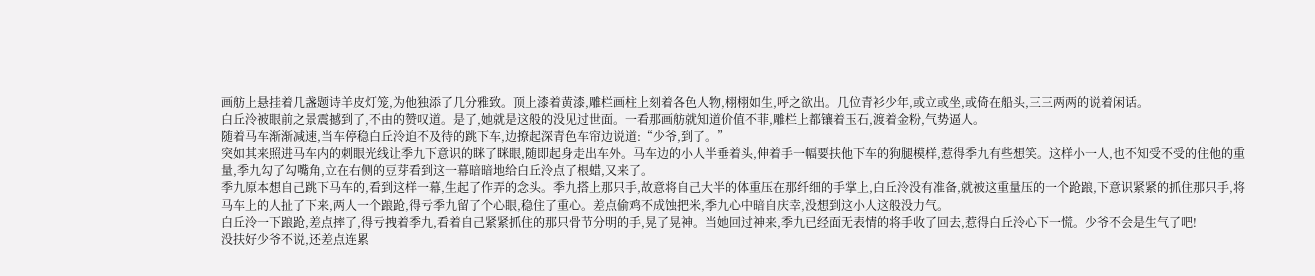画舫上悬挂着几盏题诗羊皮灯笼,为他独添了几分雅致。顶上漆着黄漆,雕栏画柱上刻着各色人物,栩栩如生,呼之欲出。几位青衫少年,或立或坐,或倚在船头,三三两两的说着闲话。
白丘泠被眼前之景震撼到了,不由的赞叹道。是了,她就是这般的没见过世面。一看那画舫就知道价值不菲,雕栏上都镶着玉石,渡着金粉,气势逼人。
随着马车渐渐减速,当车停稳白丘泠迫不及待的跳下车,边撩起深青色车帘边说道:“少爷,到了。”
突如其来照进马车内的刺眼光线让季九下意识的眯了眯眼,随即起身走出车外。马车边的小人半垂着头,伸着手一幅要扶他下车的狗腿模样,惹得季九有些想笑。这样小一人,也不知受不受的住他的重量,季九勾了勾嘴角,立在右侧的豆芽看到这一幕暗暗地给白丘泠点了根蜡,又来了。
季九原本想自己跳下马车的,看到这样一幕,生起了作弄的念头。季九搭上那只手,故意将自己大半的体重压在那纤细的手掌上,白丘泠没有准备,就被这重量压的一个跄踉,下意识紧紧的抓住那只手,将马车上的人扯了下来,两人一个踉跄,得亏季九留了个心眼,稳住了重心。差点偷鸡不成蚀把米,季九心中暗自庆幸,没想到这小人这般没力气。
白丘泠一下踉跄,差点摔了,得亏拽着季九,看着自己紧紧抓住的那只骨节分明的手,晃了晃神。当她回过神来,季九已经面无表情的将手收了回去,惹得白丘泠心下一慌。少爷不会是生气了吧!
没扶好少爷不说,还差点连累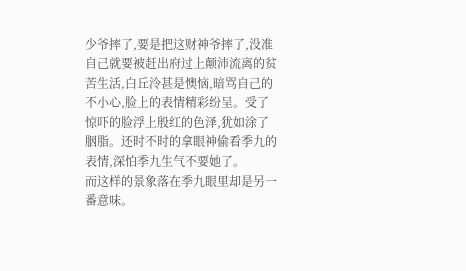少爷摔了,要是把这财神爷摔了,没准自己就要被赶出府过上颠沛流离的贫苦生活,白丘泠甚是懊恼,暗骂自己的不小心,脸上的表情精彩纷呈。受了惊吓的脸浮上殷红的色泽,犹如涂了胭脂。还时不时的拿眼神偷看季九的表情,深怕季九生气不要她了。
而这样的景象落在季九眼里却是另一番意味。